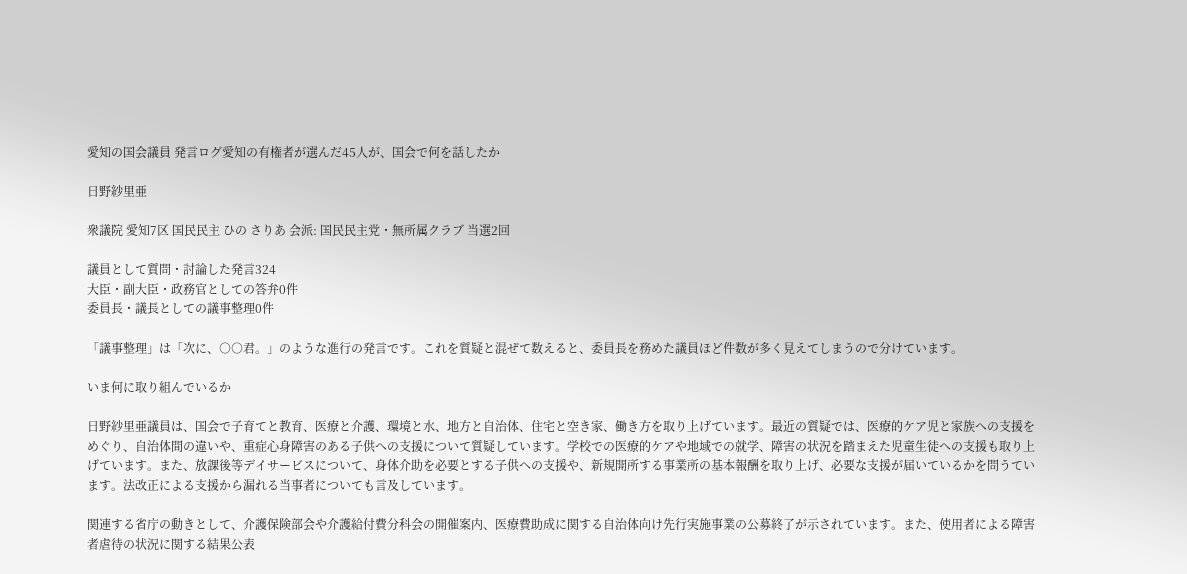愛知の国会議員 発言ログ愛知の有権者が選んだ45人が、国会で何を話したか

日野紗里亜

衆議院 愛知7区 国民民主 ひの さりあ 会派: 国民民主党・無所属クラブ 当選2回

議員として質問・討論した発言324
大臣・副大臣・政務官としての答弁0件
委員長・議長としての議事整理0件

「議事整理」は「次に、○○君。」のような進行の発言です。これを質疑と混ぜて数えると、委員長を務めた議員ほど件数が多く見えてしまうので分けています。

いま何に取り組んでいるか

日野紗里亜議員は、国会で子育てと教育、医療と介護、環境と水、地方と自治体、住宅と空き家、働き方を取り上げています。最近の質疑では、医療的ケア児と家族への支援をめぐり、自治体間の違いや、重症心身障害のある子供への支援について質疑しています。学校での医療的ケアや地域での就学、障害の状況を踏まえた児童生徒への支援も取り上げています。また、放課後等デイサービスについて、身体介助を必要とする子供への支援や、新規開所する事業所の基本報酬を取り上げ、必要な支援が届いているかを問うています。法改正による支援から漏れる当事者についても言及しています。

関連する省庁の動きとして、介護保険部会や介護給付費分科会の開催案内、医療費助成に関する自治体向け先行実施事業の公募終了が示されています。また、使用者による障害者虐待の状況に関する結果公表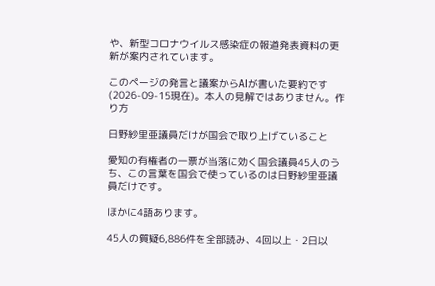や、新型コロナウイルス感染症の報道発表資料の更新が案内されています。

このページの発言と議案からAIが書いた要約です(2026-09-15現在)。本人の見解ではありません。作り方

日野紗里亜議員だけが国会で取り上げていること

愛知の有権者の一票が当落に効く国会議員45人のうち、この言葉を国会で使っているのは日野紗里亜議員だけです。

ほかに4語あります。

45人の質疑6,886件を全部読み、4回以上・2日以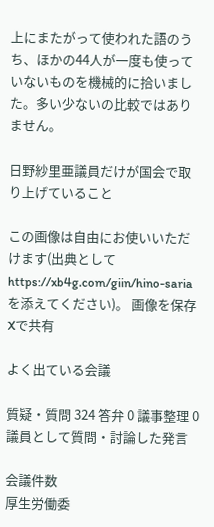上にまたがって使われた語のうち、ほかの44人が一度も使っていないものを機械的に拾いました。多い少ないの比較ではありません。

日野紗里亜議員だけが国会で取り上げていること

この画像は自由にお使いいただけます(出典としてhttps://xb4g.com/giin/hino-sariaを添えてください)。 画像を保存 Xで共有

よく出ている会議

質疑・質問 324 答弁 0 議事整理 0 議員として質問・討論した発言

会議件数
厚生労働委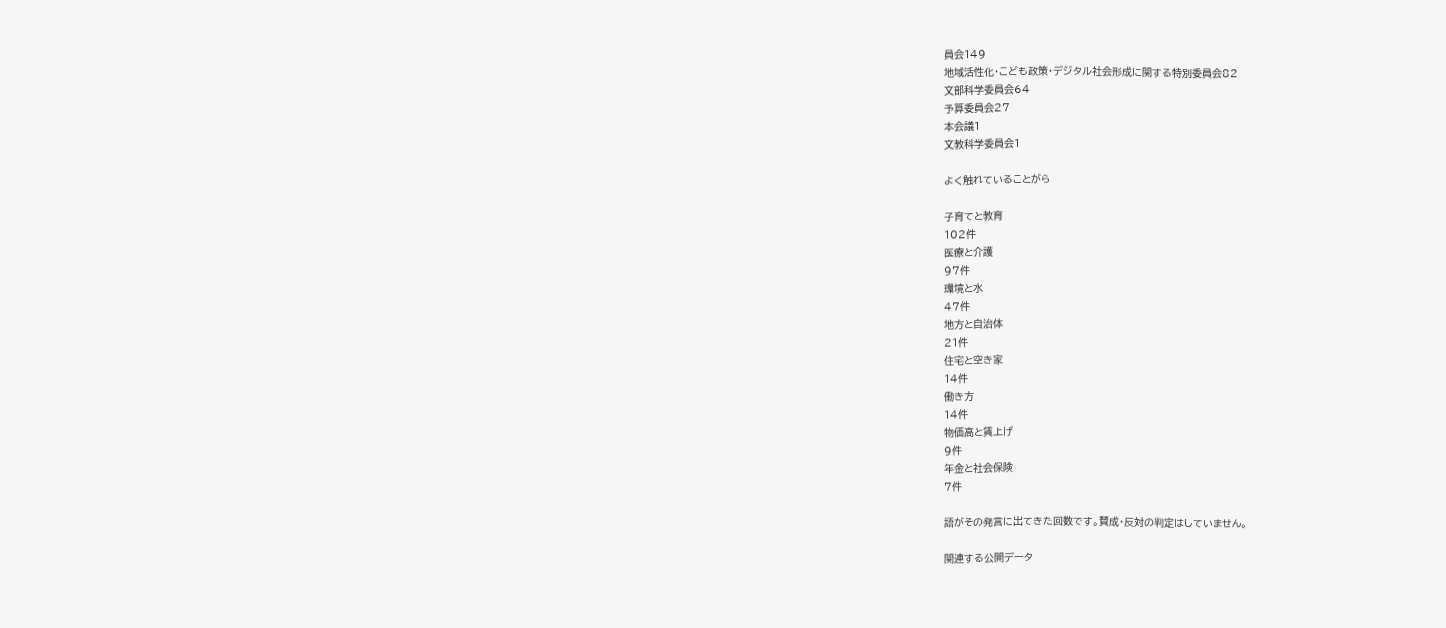員会149
地域活性化・こども政策・デジタル社会形成に関する特別委員会82
文部科学委員会64
予算委員会27
本会議1
文教科学委員会1

よく触れていることがら

子育てと教育
102件
医療と介護
97件
環境と水
47件
地方と自治体
21件
住宅と空き家
14件
働き方
14件
物価高と賃上げ
9件
年金と社会保険
7件

語がその発言に出てきた回数です。賛成・反対の判定はしていません。

関連する公開データ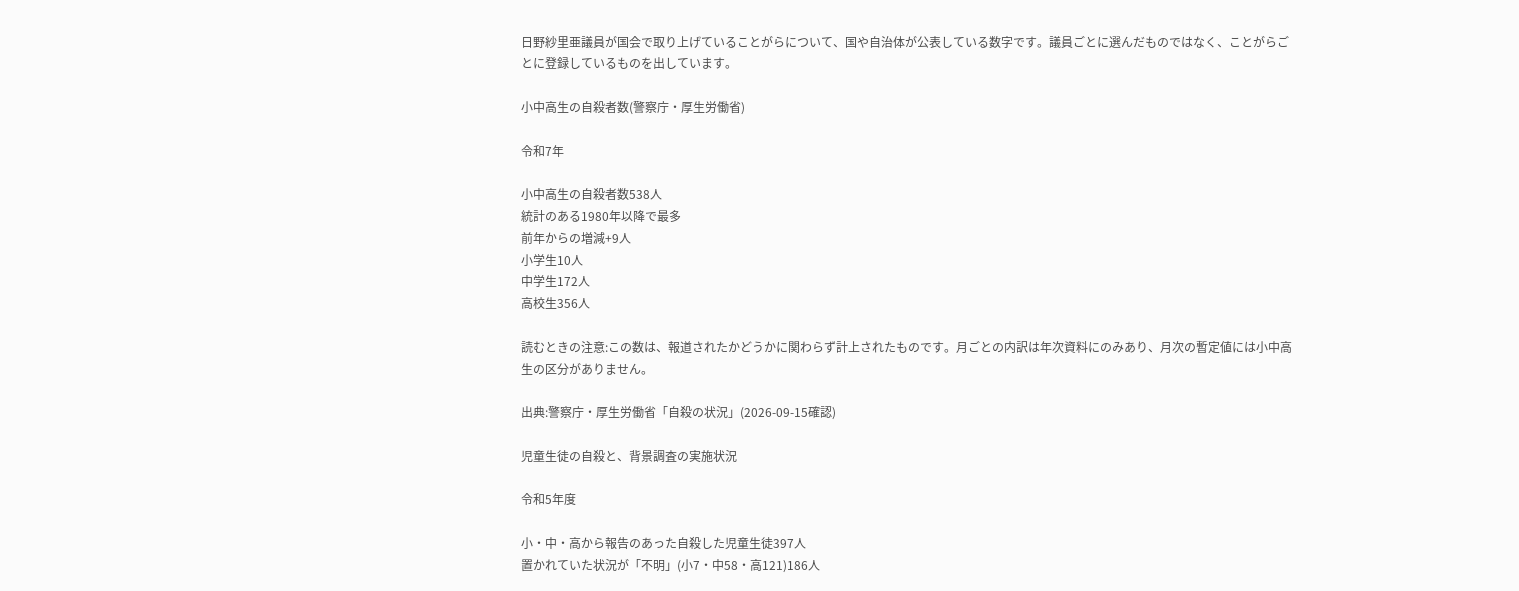日野紗里亜議員が国会で取り上げていることがらについて、国や自治体が公表している数字です。議員ごとに選んだものではなく、ことがらごとに登録しているものを出しています。

小中高生の自殺者数(警察庁・厚生労働省)

令和7年

小中高生の自殺者数538人
統計のある1980年以降で最多
前年からの増減+9人
小学生10人
中学生172人
高校生356人

読むときの注意:この数は、報道されたかどうかに関わらず計上されたものです。月ごとの内訳は年次資料にのみあり、月次の暫定値には小中高生の区分がありません。

出典:警察庁・厚生労働省「自殺の状況」(2026-09-15確認)

児童生徒の自殺と、背景調査の実施状況

令和5年度

小・中・高から報告のあった自殺した児童生徒397人
置かれていた状況が「不明」(小7・中58・高121)186人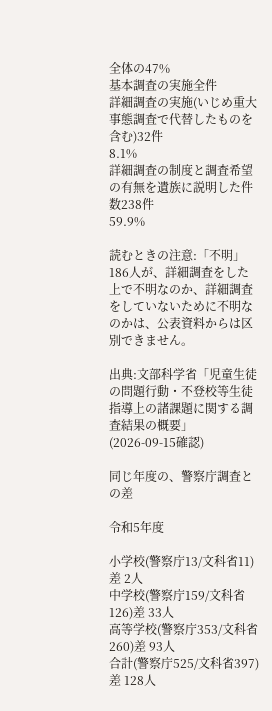全体の47%
基本調査の実施全件
詳細調査の実施(いじめ重大事態調査で代替したものを含む)32件
8.1%
詳細調査の制度と調査希望の有無を遺族に説明した件数238件
59.9%

読むときの注意:「不明」186人が、詳細調査をした上で不明なのか、詳細調査をしていないために不明なのかは、公表資料からは区別できません。

出典:文部科学省「児童生徒の問題行動・不登校等生徒指導上の諸課題に関する調査結果の概要」(2026-09-15確認)

同じ年度の、警察庁調査との差

令和5年度

小学校(警察庁13/文科省11)差 2人
中学校(警察庁159/文科省126)差 33人
高等学校(警察庁353/文科省260)差 93人
合計(警察庁525/文科省397)差 128人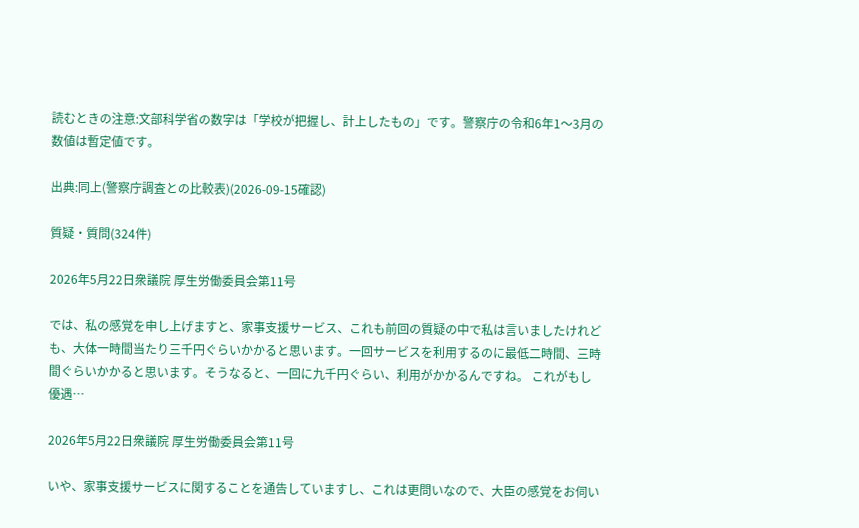読むときの注意:文部科学省の数字は「学校が把握し、計上したもの」です。警察庁の令和6年1〜3月の数値は暫定値です。

出典:同上(警察庁調査との比較表)(2026-09-15確認)

質疑・質問(324件)

2026年5月22日衆議院 厚生労働委員会第11号

では、私の感覚を申し上げますと、家事支援サービス、これも前回の質疑の中で私は言いましたけれども、大体一時間当たり三千円ぐらいかかると思います。一回サービスを利用するのに最低二時間、三時間ぐらいかかると思います。そうなると、一回に九千円ぐらい、利用がかかるんですね。 これがもし優遇…

2026年5月22日衆議院 厚生労働委員会第11号

いや、家事支援サービスに関することを通告していますし、これは更問いなので、大臣の感覚をお伺い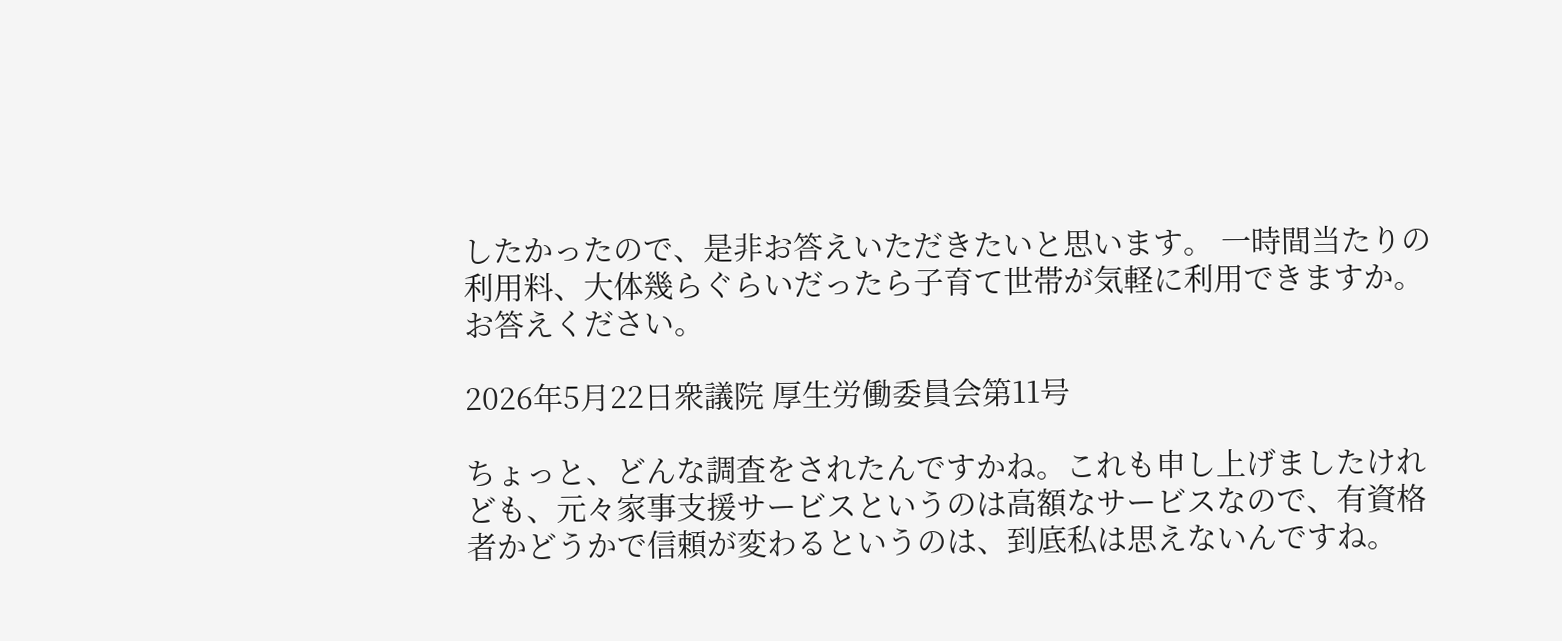したかったので、是非お答えいただきたいと思います。 一時間当たりの利用料、大体幾らぐらいだったら子育て世帯が気軽に利用できますか。お答えください。

2026年5月22日衆議院 厚生労働委員会第11号

ちょっと、どんな調査をされたんですかね。これも申し上げましたけれども、元々家事支援サービスというのは高額なサービスなので、有資格者かどうかで信頼が変わるというのは、到底私は思えないんですね。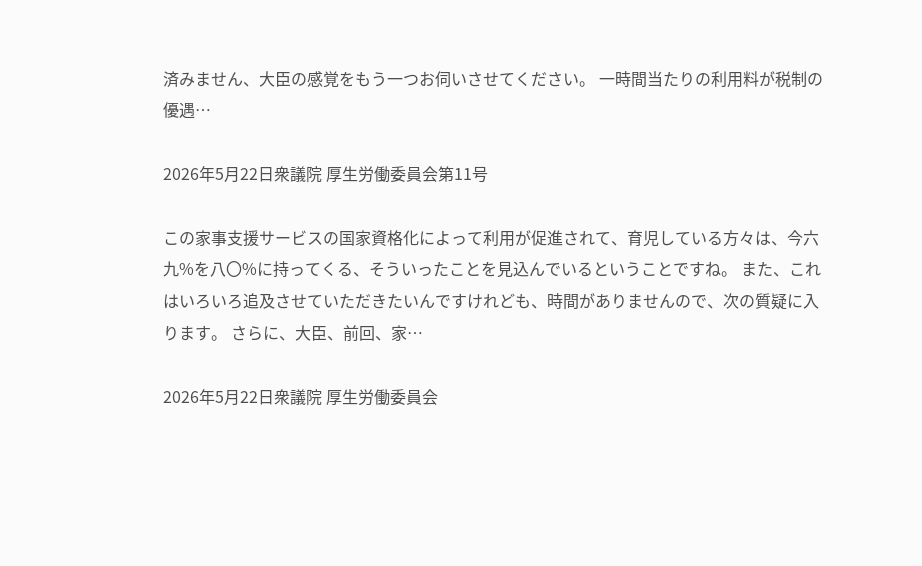済みません、大臣の感覚をもう一つお伺いさせてください。 一時間当たりの利用料が税制の優遇…

2026年5月22日衆議院 厚生労働委員会第11号

この家事支援サービスの国家資格化によって利用が促進されて、育児している方々は、今六九%を八〇%に持ってくる、そういったことを見込んでいるということですね。 また、これはいろいろ追及させていただきたいんですけれども、時間がありませんので、次の質疑に入ります。 さらに、大臣、前回、家…

2026年5月22日衆議院 厚生労働委員会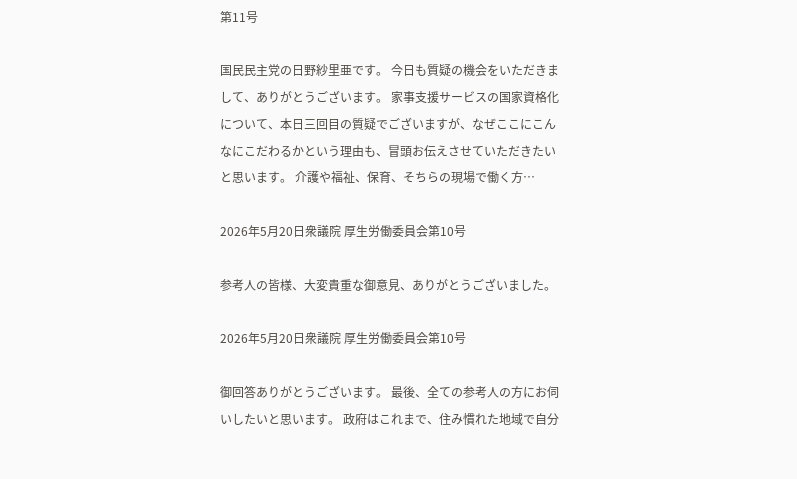第11号

国民民主党の日野紗里亜です。 今日も質疑の機会をいただきまして、ありがとうございます。 家事支援サービスの国家資格化について、本日三回目の質疑でございますが、なぜここにこんなにこだわるかという理由も、冒頭お伝えさせていただきたいと思います。 介護や福祉、保育、そちらの現場で働く方…

2026年5月20日衆議院 厚生労働委員会第10号

参考人の皆様、大変貴重な御意見、ありがとうございました。

2026年5月20日衆議院 厚生労働委員会第10号

御回答ありがとうございます。 最後、全ての参考人の方にお伺いしたいと思います。 政府はこれまで、住み慣れた地域で自分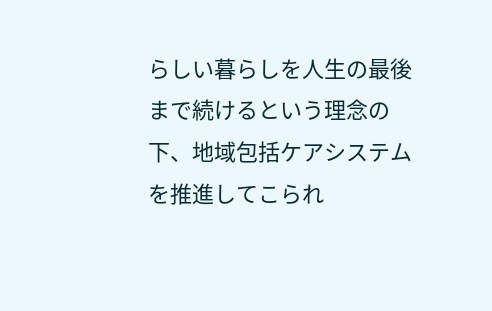らしい暮らしを人生の最後まで続けるという理念の下、地域包括ケアシステムを推進してこられ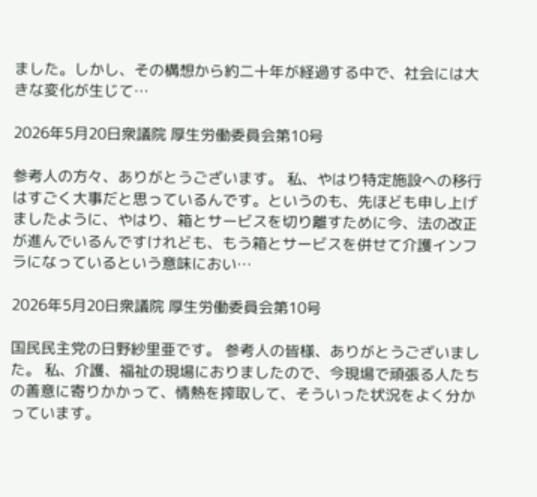ました。しかし、その構想から約二十年が経過する中で、社会には大きな変化が生じて…

2026年5月20日衆議院 厚生労働委員会第10号

参考人の方々、ありがとうございます。 私、やはり特定施設への移行はすごく大事だと思っているんです。というのも、先ほども申し上げましたように、やはり、箱とサービスを切り離すために今、法の改正が進んでいるんですけれども、もう箱とサービスを併せて介護インフラになっているという意味におい…

2026年5月20日衆議院 厚生労働委員会第10号

国民民主党の日野紗里亜です。 参考人の皆様、ありがとうございました。 私、介護、福祉の現場におりましたので、今現場で頑張る人たちの善意に寄りかかって、情熱を搾取して、そういった状況をよく分かっています。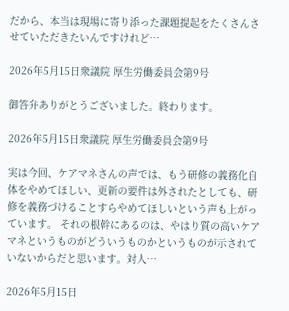だから、本当は現場に寄り添った課題提起をたくさんさせていただきたいんですけれど…

2026年5月15日衆議院 厚生労働委員会第9号

御答弁ありがとうございました。終わります。

2026年5月15日衆議院 厚生労働委員会第9号

実は今回、ケアマネさんの声では、もう研修の義務化自体をやめてほしい、更新の要件は外されたとしても、研修を義務づけることすらやめてほしいという声も上がっています。 それの根幹にあるのは、やはり質の高いケアマネというものがどういうものかというものが示されていないからだと思います。対人…

2026年5月15日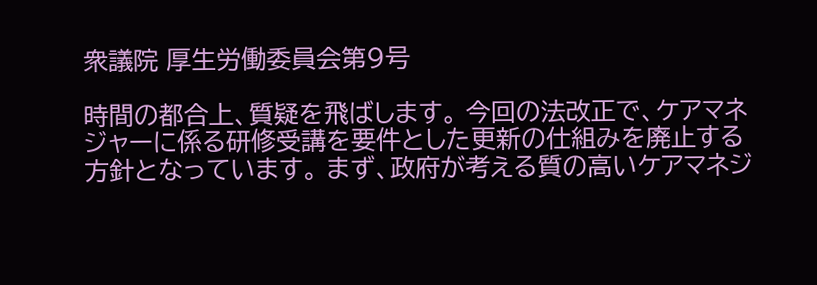衆議院 厚生労働委員会第9号

時間の都合上、質疑を飛ばします。 今回の法改正で、ケアマネジャーに係る研修受講を要件とした更新の仕組みを廃止する方針となっています。 まず、政府が考える質の高いケアマネジ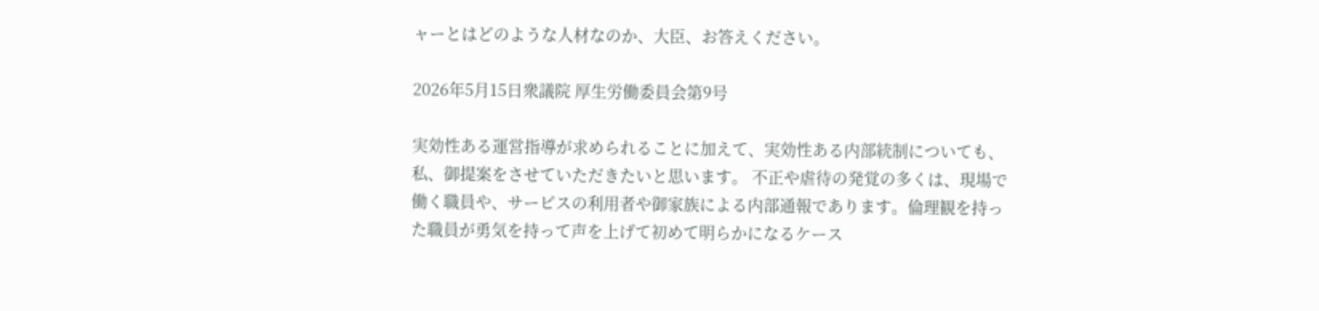ャーとはどのような人材なのか、大臣、お答えください。

2026年5月15日衆議院 厚生労働委員会第9号

実効性ある運営指導が求められることに加えて、実効性ある内部統制についても、私、御提案をさせていただきたいと思います。 不正や虐待の発覚の多くは、現場で働く職員や、サービスの利用者や御家族による内部通報であります。倫理観を持った職員が勇気を持って声を上げて初めて明らかになるケース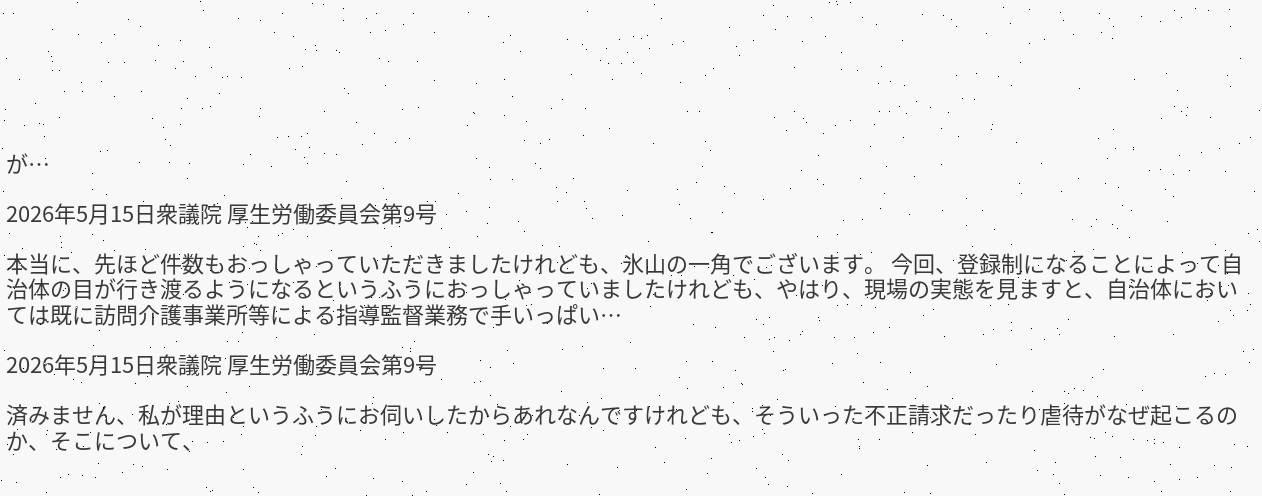が…

2026年5月15日衆議院 厚生労働委員会第9号

本当に、先ほど件数もおっしゃっていただきましたけれども、氷山の一角でございます。 今回、登録制になることによって自治体の目が行き渡るようになるというふうにおっしゃっていましたけれども、やはり、現場の実態を見ますと、自治体においては既に訪問介護事業所等による指導監督業務で手いっぱい…

2026年5月15日衆議院 厚生労働委員会第9号

済みません、私が理由というふうにお伺いしたからあれなんですけれども、そういった不正請求だったり虐待がなぜ起こるのか、そこについて、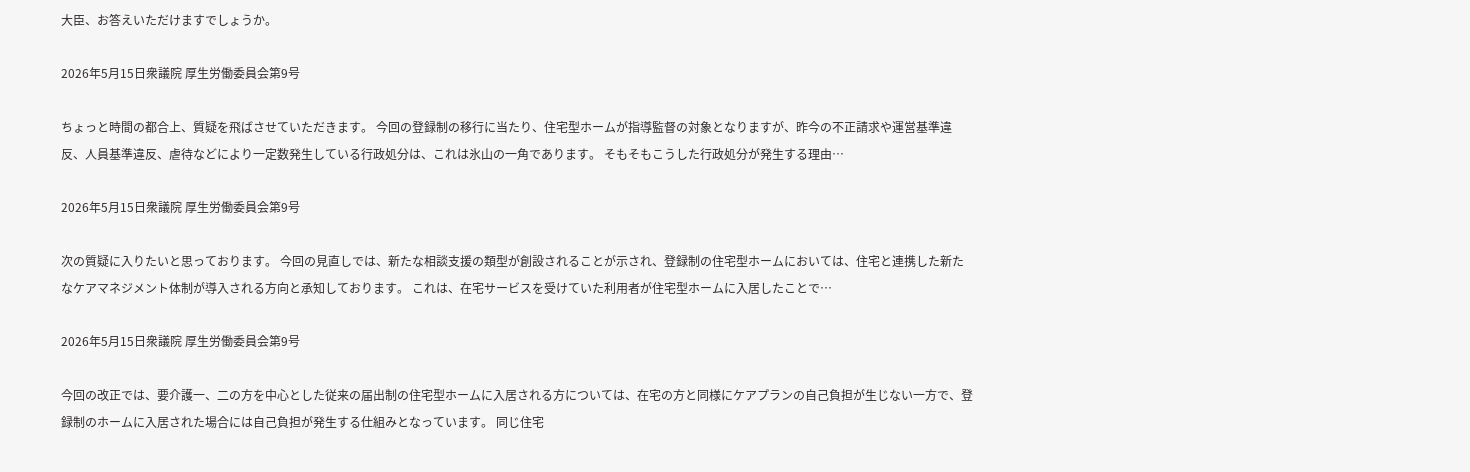大臣、お答えいただけますでしょうか。

2026年5月15日衆議院 厚生労働委員会第9号

ちょっと時間の都合上、質疑を飛ばさせていただきます。 今回の登録制の移行に当たり、住宅型ホームが指導監督の対象となりますが、昨今の不正請求や運営基準違反、人員基準違反、虐待などにより一定数発生している行政処分は、これは氷山の一角であります。 そもそもこうした行政処分が発生する理由…

2026年5月15日衆議院 厚生労働委員会第9号

次の質疑に入りたいと思っております。 今回の見直しでは、新たな相談支援の類型が創設されることが示され、登録制の住宅型ホームにおいては、住宅と連携した新たなケアマネジメント体制が導入される方向と承知しております。 これは、在宅サービスを受けていた利用者が住宅型ホームに入居したことで…

2026年5月15日衆議院 厚生労働委員会第9号

今回の改正では、要介護一、二の方を中心とした従来の届出制の住宅型ホームに入居される方については、在宅の方と同様にケアプランの自己負担が生じない一方で、登録制のホームに入居された場合には自己負担が発生する仕組みとなっています。 同じ住宅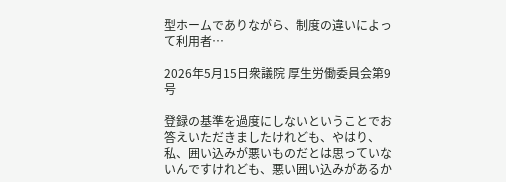型ホームでありながら、制度の違いによって利用者…

2026年5月15日衆議院 厚生労働委員会第9号

登録の基準を過度にしないということでお答えいただきましたけれども、やはり、私、囲い込みが悪いものだとは思っていないんですけれども、悪い囲い込みがあるか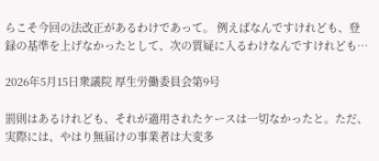らこそ今回の法改正があるわけであって。 例えばなんですけれども、登録の基準を上げなかったとして、次の質疑に入るわけなんですけれども…

2026年5月15日衆議院 厚生労働委員会第9号

罰則はあるけれども、それが適用されたケースは一切なかったと。ただ、実際には、やはり無届けの事業者は大変多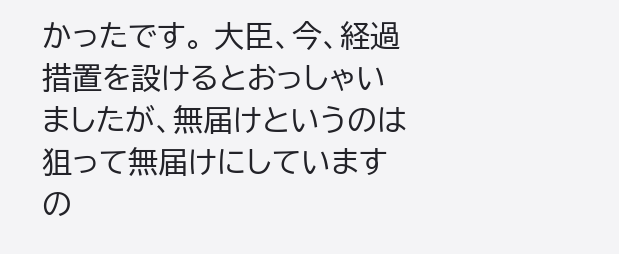かったです。 大臣、今、経過措置を設けるとおっしゃいましたが、無届けというのは狙って無届けにしていますの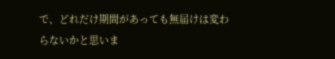で、どれだけ期間があっても無届けは変わらないかと思いま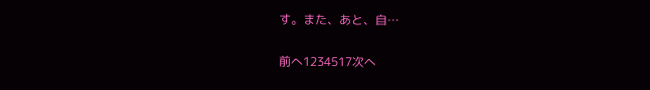す。また、あと、自…

前へ1234517次へ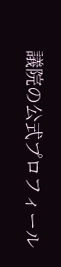議院の公式プロフィール